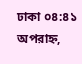ঢাকা ০৪:৪১ অপরাহ্ন,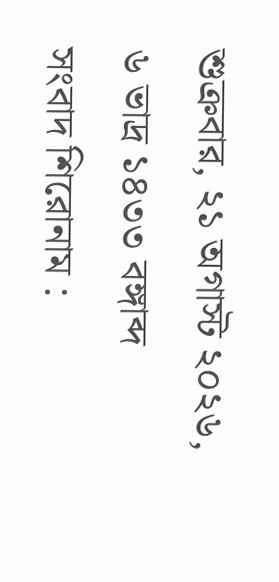শুক্রবার, ২১ অগাস্ট ২০২৬, ৬ ভাদ্র ১৪৩৩ বঙ্গাব্দ
সংবাদ শিরোনাম :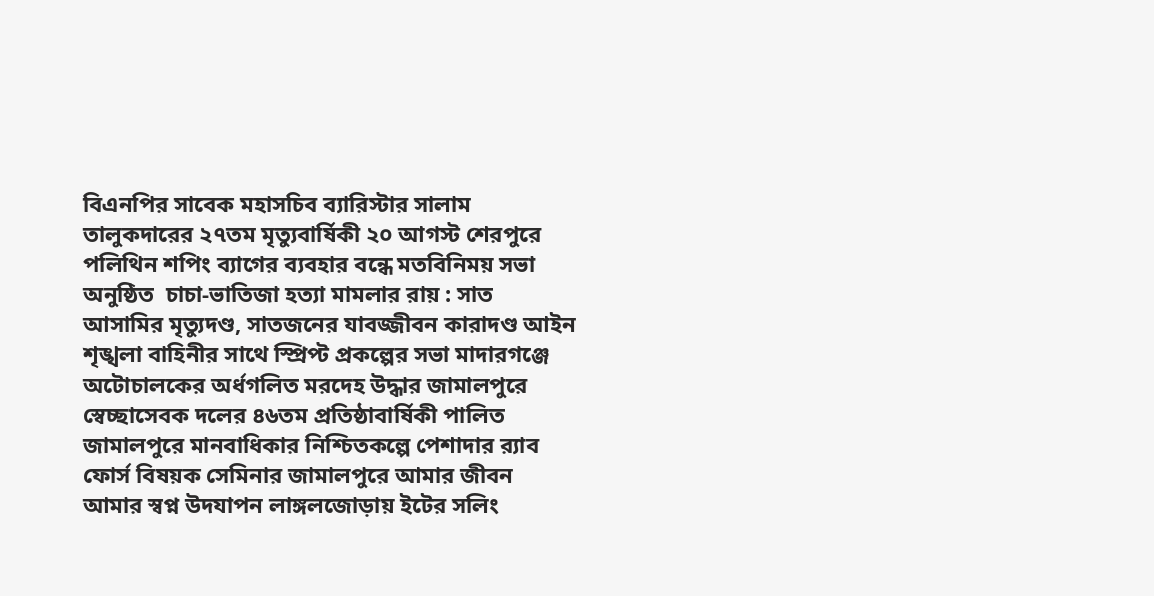বিএনপির সাবেক মহাসচিব ব্যারিস্টার সালাম তালুকদারের ২৭তম মৃত্যুবার্ষিকী ২০ আগস্ট শেরপুরে পলিথিন শপিং ব্যাগের ব্যবহার বন্ধে মতবিনিময় সভা অনুষ্ঠিত  চাচা-ভাতিজা হত্যা মামলার রায় : সাত আসামির মৃত্যুদণ্ড, সাতজনের যাবজ্জীবন কারাদণ্ড আইন শৃঙ্খলা বাহিনীর সাথে স্প্রিপ্ট প্রকল্পের সভা মাদারগঞ্জে অটোচালকের অর্ধগলিত মরদেহ উদ্ধার জামালপুরে স্বেচ্ছাসেবক দলের ৪৬তম প্রতিষ্ঠাবার্ষিকী পালিত জামালপুরে মানবাধিকার নিশ্চিতকল্পে পেশাদার র‍্যাব ফোর্স বিষয়ক সেমিনার জামালপুরে আমার জীবন আমার স্বপ্ন উদযাপন লাঙ্গলজোড়ায় ইটের সলিং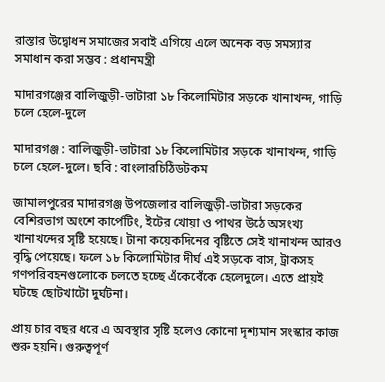রাস্তার উদ্বোধন সমাজের সবাই এগিয়ে এলে অনেক বড় সমস্যার সমাধান করা সম্ভব : প্রধানমন্ত্রী

মাদারগঞ্জের বালিজুড়ী-ভাটারা ১৮ কিলোমিটার সড়কে খানাখন্দ, গাড়ি চলে হেলে-দুলে

মাদারগঞ্জ : বালিজুড়ী-ভাটারা ১৮ কিলোমিটার সড়কে খানাখন্দ, গাড়ি চলে হেলে-দুলে। ছবি : বাংলারচিঠিডটকম

জামালপুরের মাদারগঞ্জ উপজেলার বালিজুড়ী-ভাটারা সড়কের বেশিরভাগ অংশে কার্পেটিং, ইটের খোয়া ও পাথর উঠে অসংখ্য খানাখন্দের সৃষ্টি হয়েছে। টানা কয়েকদিনের বৃষ্টিতে সেই খানাখন্দ আরও বৃদ্ধি পেয়েছে। ফলে ১৮ কিলোমিটার দীর্ঘ এই সড়কে বাস, ট্রাকসহ গণপরিবহনগুলোকে চলতে হচ্ছে এঁকেবেঁকে হেলেদুলে। এতে প্রায়ই ঘটছে ছোটখাটো দুর্ঘটনা।

প্রায় চার বছর ধরে এ অবস্থার সৃষ্টি হলেও কোনো দৃশ্যমান সংস্কার কাজ শুরু হয়নি। গুরুত্বপূর্ণ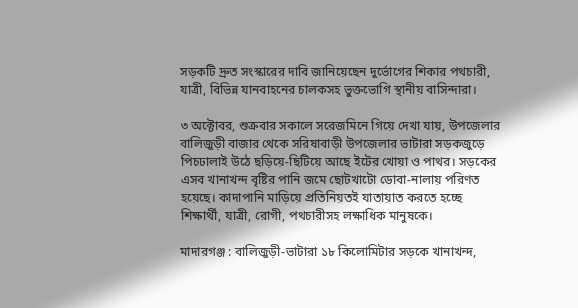সড়কটি দ্রুত সংস্কারের দাবি জানিয়েছেন দুর্ভোগের শিকার পথচারী, যাত্রী, বিভিন্ন যানবাহনের চালকসহ ভুক্তভোগি স্থানীয় বাসিন্দারা।

৩ অক্টোবর, শুক্রবার সকালে সরেজমিনে গিয়ে দেখা যায়, উপজেলার বালিজুড়ী বাজার থেকে সরিষাবাড়ী উপজেলার ভাটারা সড়কজুড়ে পিচঢালাই উঠে ছড়িয়ে-ছিটিয়ে আছে ইটের খোয়া ও পাথর। সড়কের এসব খানাখন্দ বৃষ্টির পানি জমে ছোটখাটো ডোবা-নালায় পরিণত হয়েছে। কাদাপানি মাড়িয়ে প্রতিনিয়তই যাতায়াত করতে হচ্ছে শিক্ষার্থী, যাত্রী, রোগী, পথচারীসহ লক্ষাধিক মানুষকে।

মাদারগঞ্জ : বালিজুড়ী-ভাটারা ১৮ কিলোমিটার সড়কে খানাখন্দ,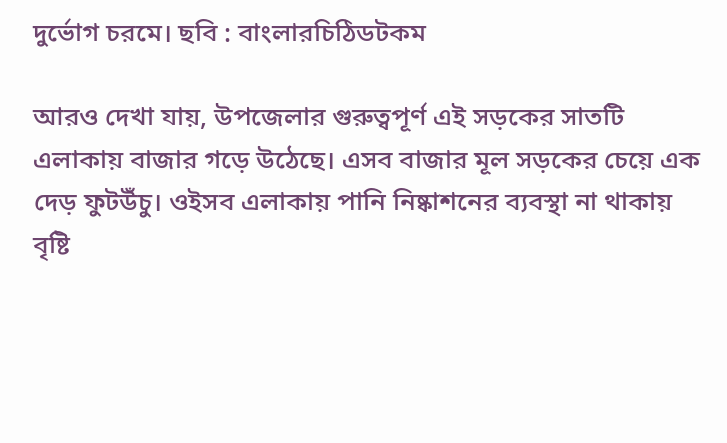দুর্ভোগ চরমে। ছবি : বাংলারচিঠিডটকম

আরও দেখা যায়, উপজেলার গুরুত্বপূর্ণ এই সড়কের সাতটি এলাকায় বাজার গড়ে উঠেছে। এসব বাজার মূল সড়কের চেয়ে এক দেড় ফুটউঁচু। ওইসব এলাকায় পানি নিষ্কাশনের ব্যবস্থা না থাকায় বৃষ্টি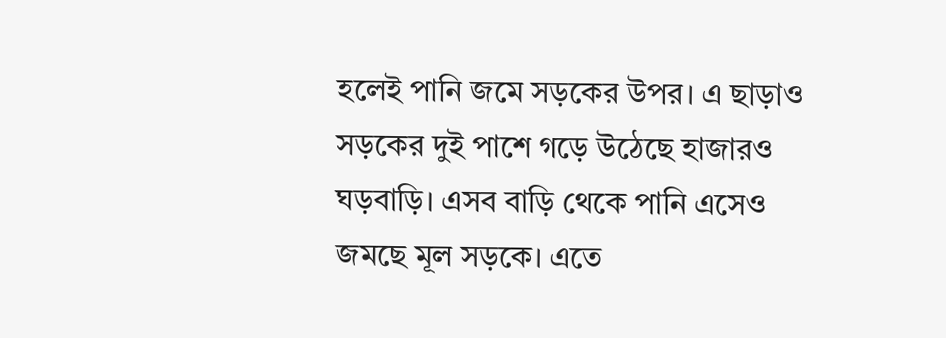হলেই পানি জমে সড়কের উপর। এ ছাড়াও সড়কের দুই পাশে গড়ে উঠেছে হাজারও ঘড়বাড়ি। এসব বাড়ি থেকে পানি এসেও জমছে মূল সড়কে। এতে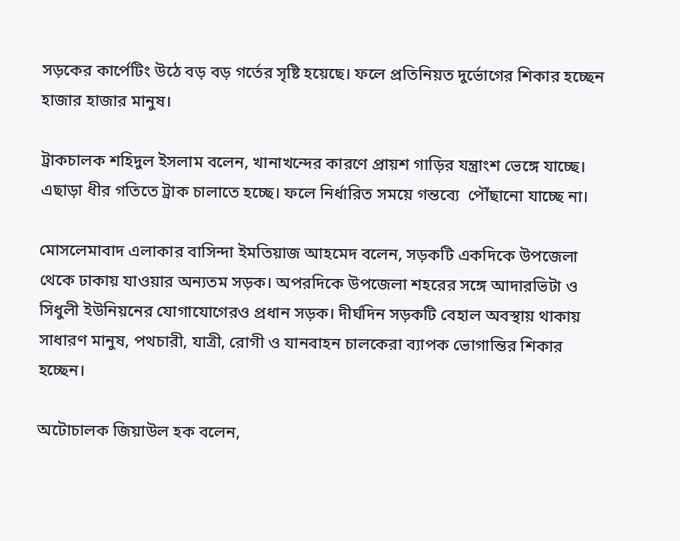সড়কের কার্পেটিং উঠে বড় বড় গর্তের সৃষ্টি হয়েছে। ফলে প্রতিনিয়ত দুর্ভোগের শিকার হচ্ছেন হাজার হাজার মানুষ।

ট্রাকচালক শহিদুল ইসলাম বলেন, খানাখন্দের কারণে প্রায়শ গাড়ির যন্ত্রাংশ ভেঙ্গে যাচ্ছে। এছাড়া ধীর গতিতে ট্রাক চালাতে হচ্ছে। ফলে নির্ধারিত সময়ে গন্তব্যে  পৌঁছানো যাচ্ছে না।

মোসলেমাবাদ এলাকার বাসিন্দা ইমতিয়াজ আহমেদ বলেন, সড়কটি একদিকে উপজেলা থেকে ঢাকায় যাওয়ার অন্যতম সড়ক। অপরদিকে উপজেলা শহরের সঙ্গে আদারভিটা ও সিধুলী ইউনিয়নের যোগাযোগেরও প্রধান সড়ক। দীর্ঘদিন সড়কটি বেহাল অবস্থায় থাকায় সাধারণ মানুষ, পথচারী, যাত্রী, রোগী ও যানবাহন চালকেরা ব্যাপক ভোগান্তির শিকার হচ্ছেন।

অটোচালক জিয়াউল হক বলেন,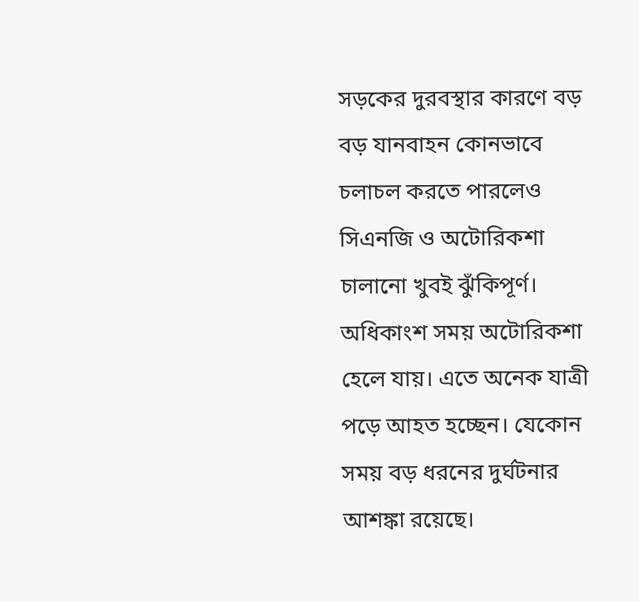সড়কের দুরবস্থার কারণে বড় বড় যানবাহন কোনভাবে চলাচল করতে পারলেও সিএনজি ও অটোরিকশা চালানো খুবই ঝুঁকিপূর্ণ। অধিকাংশ সময় অটোরিকশা হেলে যায়। এতে অনেক যাত্রী পড়ে আহত হচ্ছেন। যেকোন সময় বড় ধরনের দুর্ঘটনার আশঙ্কা রয়েছে।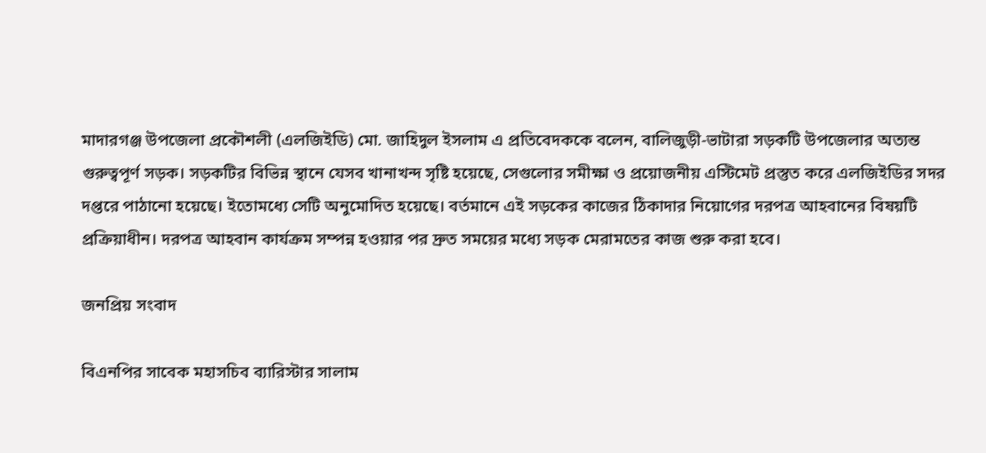মাদারগঞ্জ উপজেলা প্রকৌশলী (এলজিইডি) মো. জাহিদুল ইসলাম এ প্রতিবেদককে বলেন, বালিজুড়ী-ভাটারা সড়কটি উপজেলার অত্যন্ত গুরুত্বপূর্ণ সড়ক। সড়কটির বিভিন্ন স্থানে যেসব খানাখন্দ সৃষ্টি হয়েছে, সেগুলোর সমীক্ষা ও প্রয়োজনীয় এস্টিমেট প্রস্তুত করে এলজিইডির সদর দপ্তরে পাঠানো হয়েছে। ইতোমধ্যে সেটি অনুমোদিত হয়েছে। বর্তমানে এই সড়কের কাজের ঠিকাদার নিয়োগের দরপত্র আহবানের বিষয়টি প্রক্রিয়াধীন। দরপত্র আহবান কার্যক্রম সম্পন্ন হওয়ার পর দ্রুত সময়ের মধ্যে সড়ক মেরামতের কাজ শুরু করা হবে।

জনপ্রিয় সংবাদ

বিএনপির সাবেক মহাসচিব ব্যারিস্টার সালাম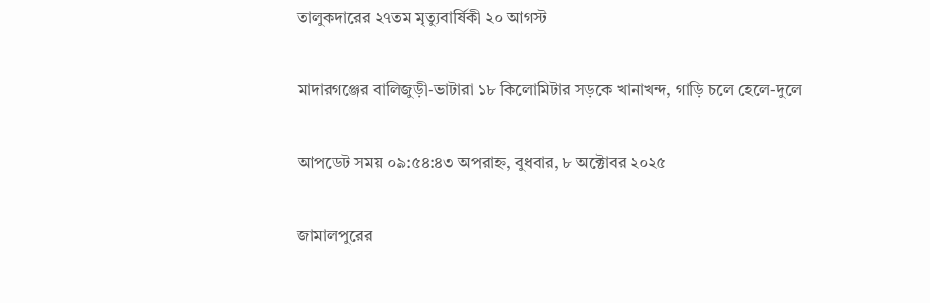তালুকদারের ২৭তম মৃত্যুবার্ষিকী ২০ আগস্ট

মাদারগঞ্জের বালিজুড়ী-ভাটারা ১৮ কিলোমিটার সড়কে খানাখন্দ, গাড়ি চলে হেলে-দুলে

আপডেট সময় ০৯:৫৪:৪৩ অপরাহ্ন, বুধবার, ৮ অক্টোবর ২০২৫

জামালপুরের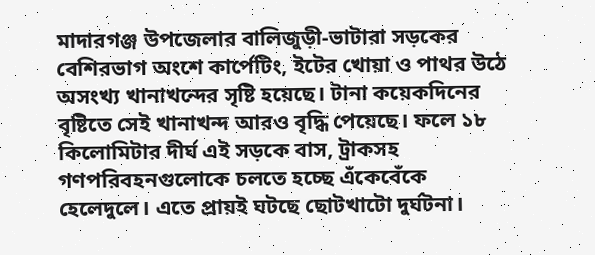মাদারগঞ্জ উপজেলার বালিজুড়ী-ভাটারা সড়কের বেশিরভাগ অংশে কার্পেটিং, ইটের খোয়া ও পাথর উঠে অসংখ্য খানাখন্দের সৃষ্টি হয়েছে। টানা কয়েকদিনের বৃষ্টিতে সেই খানাখন্দ আরও বৃদ্ধি পেয়েছে। ফলে ১৮ কিলোমিটার দীর্ঘ এই সড়কে বাস, ট্রাকসহ গণপরিবহনগুলোকে চলতে হচ্ছে এঁকেবেঁকে হেলেদুলে। এতে প্রায়ই ঘটছে ছোটখাটো দুর্ঘটনা।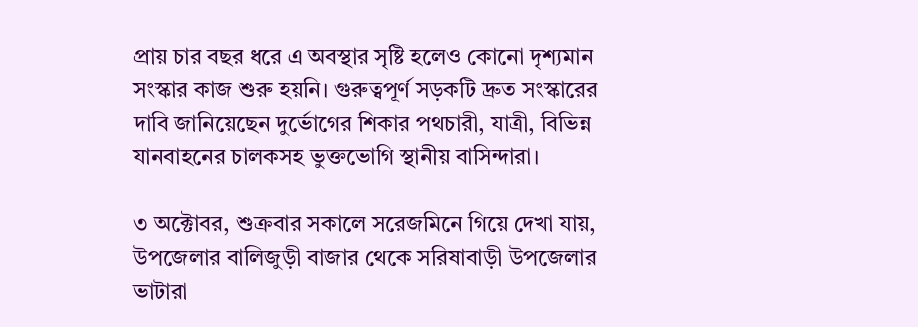প্রায় চার বছর ধরে এ অবস্থার সৃষ্টি হলেও কোনো দৃশ্যমান সংস্কার কাজ শুরু হয়নি। গুরুত্বপূর্ণ সড়কটি দ্রুত সংস্কারের দাবি জানিয়েছেন দুর্ভোগের শিকার পথচারী, যাত্রী, বিভিন্ন যানবাহনের চালকসহ ভুক্তভোগি স্থানীয় বাসিন্দারা।

৩ অক্টোবর, শুক্রবার সকালে সরেজমিনে গিয়ে দেখা যায়, উপজেলার বালিজুড়ী বাজার থেকে সরিষাবাড়ী উপজেলার ভাটারা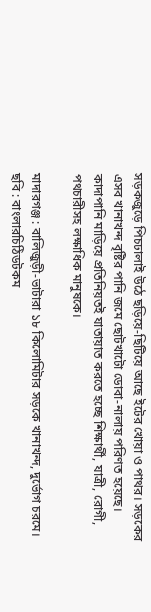সড়কজুড়ে পিচঢালাই উঠে ছড়িয়ে-ছিটিয়ে আছে ইটের খোয়া ও পাথর। সড়কের এসব খানাখন্দ বৃষ্টির পানি জমে ছোটখাটো ডোবা-নালায় পরিণত হয়েছে। কাদাপানি মাড়িয়ে প্রতিনিয়তই যাতায়াত করতে হচ্ছে শিক্ষার্থী, যাত্রী, রোগী, পথচারীসহ লক্ষাধিক মানুষকে।

মাদারগঞ্জ : বালিজুড়ী-ভাটারা ১৮ কিলোমিটার সড়কে খানাখন্দ, দুর্ভোগ চরমে। ছবি : বাংলারচিঠিডটকম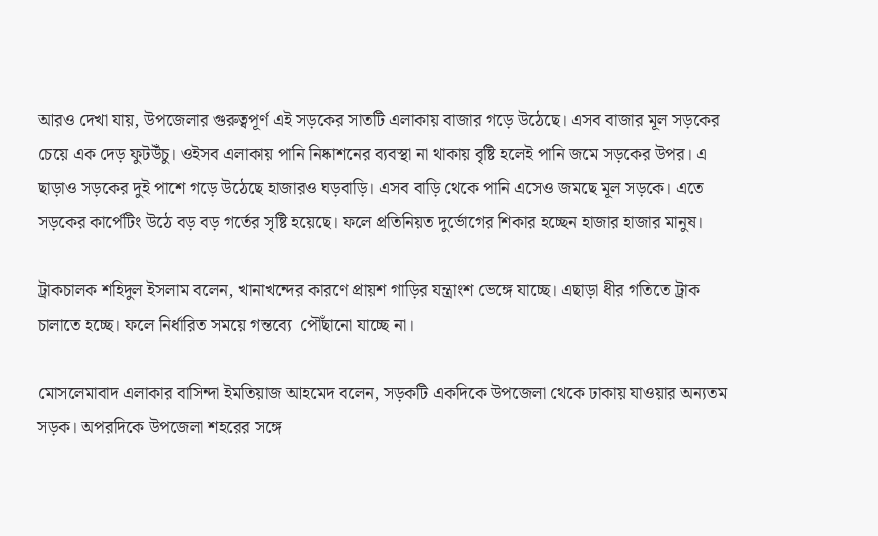আরও দেখা যায়, উপজেলার গুরুত্বপূর্ণ এই সড়কের সাতটি এলাকায় বাজার গড়ে উঠেছে। এসব বাজার মূল সড়কের চেয়ে এক দেড় ফুটউঁচু। ওইসব এলাকায় পানি নিষ্কাশনের ব্যবস্থা না থাকায় বৃষ্টি হলেই পানি জমে সড়কের উপর। এ ছাড়াও সড়কের দুই পাশে গড়ে উঠেছে হাজারও ঘড়বাড়ি। এসব বাড়ি থেকে পানি এসেও জমছে মূল সড়কে। এতে সড়কের কার্পেটিং উঠে বড় বড় গর্তের সৃষ্টি হয়েছে। ফলে প্রতিনিয়ত দুর্ভোগের শিকার হচ্ছেন হাজার হাজার মানুষ।

ট্রাকচালক শহিদুল ইসলাম বলেন, খানাখন্দের কারণে প্রায়শ গাড়ির যন্ত্রাংশ ভেঙ্গে যাচ্ছে। এছাড়া ধীর গতিতে ট্রাক চালাতে হচ্ছে। ফলে নির্ধারিত সময়ে গন্তব্যে  পৌঁছানো যাচ্ছে না।

মোসলেমাবাদ এলাকার বাসিন্দা ইমতিয়াজ আহমেদ বলেন, সড়কটি একদিকে উপজেলা থেকে ঢাকায় যাওয়ার অন্যতম সড়ক। অপরদিকে উপজেলা শহরের সঙ্গে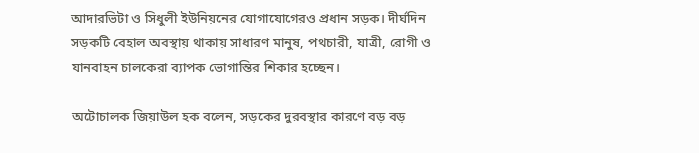আদারভিটা ও সিধুলী ইউনিয়নের যোগাযোগেরও প্রধান সড়ক। দীর্ঘদিন সড়কটি বেহাল অবস্থায় থাকায় সাধারণ মানুষ, পথচারী, যাত্রী, রোগী ও যানবাহন চালকেরা ব্যাপক ভোগান্তির শিকার হচ্ছেন।

অটোচালক জিয়াউল হক বলেন, সড়কের দুরবস্থার কারণে বড় বড়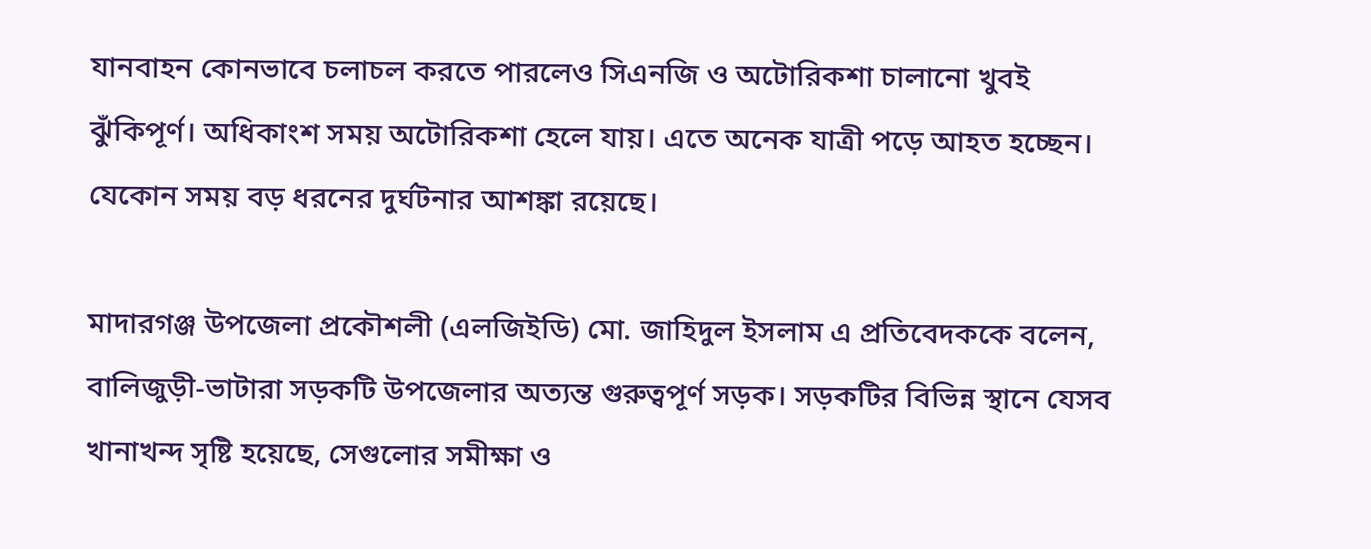যানবাহন কোনভাবে চলাচল করতে পারলেও সিএনজি ও অটোরিকশা চালানো খুবই ঝুঁকিপূর্ণ। অধিকাংশ সময় অটোরিকশা হেলে যায়। এতে অনেক যাত্রী পড়ে আহত হচ্ছেন। যেকোন সময় বড় ধরনের দুর্ঘটনার আশঙ্কা রয়েছে।

মাদারগঞ্জ উপজেলা প্রকৌশলী (এলজিইডি) মো. জাহিদুল ইসলাম এ প্রতিবেদককে বলেন, বালিজুড়ী-ভাটারা সড়কটি উপজেলার অত্যন্ত গুরুত্বপূর্ণ সড়ক। সড়কটির বিভিন্ন স্থানে যেসব খানাখন্দ সৃষ্টি হয়েছে, সেগুলোর সমীক্ষা ও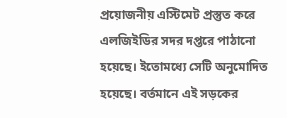প্রয়োজনীয় এস্টিমেট প্রস্তুত করে এলজিইডির সদর দপ্তরে পাঠানো হয়েছে। ইতোমধ্যে সেটি অনুমোদিত হয়েছে। বর্তমানে এই সড়কের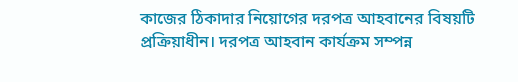কাজের ঠিকাদার নিয়োগের দরপত্র আহবানের বিষয়টি প্রক্রিয়াধীন। দরপত্র আহবান কার্যক্রম সম্পন্ন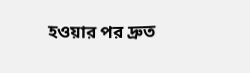হওয়ার পর দ্রুত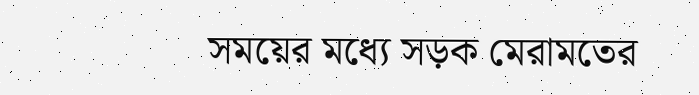সময়ের মধ্যে সড়ক মেরামতের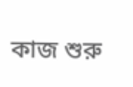কাজ শুরু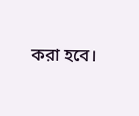করা হবে।